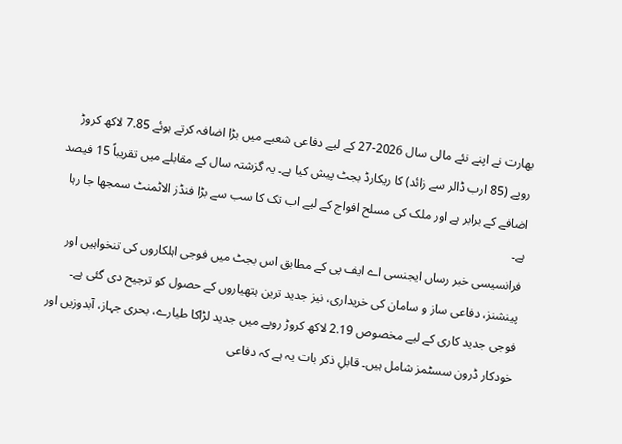بھارت نے اپنے نئے مالی سال 2026-27 کے لیے دفاعی شعبے میں بڑا اضافہ کرتے ہوئے 7.85 لاکھ کروڑ روپے (85 ارب ڈالر سے زائد) کا ریکارڈ بجٹ پیش کیا ہے۔ یہ گزشتہ سال کے مقابلے میں تقریباً 15 فیصد اضافے کے برابر ہے اور ملک کی مسلح افواج کے لیے اب تک کا سب سے بڑا فنڈز الاٹمنٹ سمجھا جا رہا ہے۔
فرانسیسی خبر رساں ایجنسی اے ایف پی کے مطابق اس بجٹ میں فوجی اہلکاروں کی تنخواہیں اور پینشنز، دفاعی ساز و سامان کی خریداری، نیز جدید ترین ہتھیاروں کے حصول کو ترجیح دی گئی ہے۔ فوجی جدید کاری کے لیے مخصوص 2.19 لاکھ کروڑ روپے میں جدید لڑاکا طیارے، بحری جہاز، آبدوزیں اور خودکار ڈرون سسٹمز شامل ہیں۔ قابلِ ذکر بات یہ ہے کہ دفاعی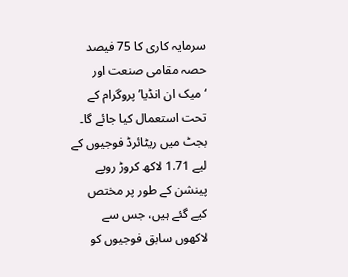سرمایہ کاری کا 75 فیصد حصہ مقامی صنعت اور ‘میک ان انڈیا’ پروگرام کے تحت استعمال کیا جائے گا۔
بجٹ میں ریٹائرڈ فوجیوں کے لیے 1.71 لاکھ کروڑ روپے پینشن کے طور پر مختص کیے گئے ہیں، جس سے لاکھوں سابق فوجیوں کو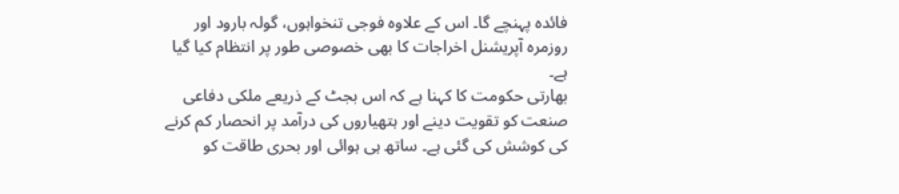فائدہ پہنچے گا۔ اس کے علاوہ فوجی تنخواہوں، گولہ بارود اور روزمرہ آپریشنل اخراجات کا بھی خصوصی طور پر انتظام کیا گیا ہے۔
بھارتی حکومت کا کہنا ہے کہ اس بجٹ کے ذریعے ملکی دفاعی صنعت کو تقویت دینے اور ہتھیاروں کی درآمد پر انحصار کم کرنے کی کوشش کی گئی ہے۔ ساتھ ہی ہوائی اور بحری طاقت کو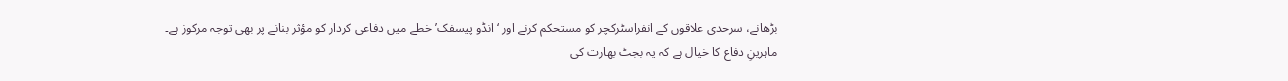بڑھانے، سرحدی علاقوں کے انفراسٹرکچر کو مستحکم کرنے اور ‘انڈو پیسفک’ خطے میں دفاعی کردار کو مؤثر بنانے پر بھی توجہ مرکوز ہے۔
ماہرینِ دفاع کا خیال ہے کہ یہ بجٹ بھارت کی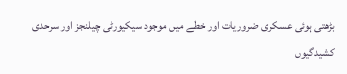بڑھتی ہوئی عسکری ضروریات اور خطے میں موجود سیکیورٹی چیلنجز اور سرحدی کشیدگیوں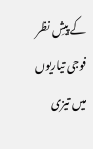کے پیشِ نظر فوجی تیاریوں میں تیزی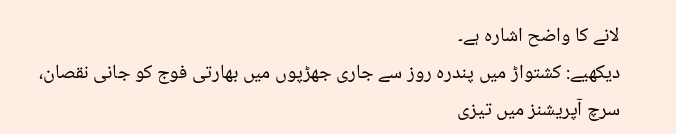لانے کا واضح اشارہ ہے۔
دیکھیے: کشتواڑ میں پندرہ روز سے جاری جھڑپوں میں بھارتی فوج کو جانی نقصان، سرچ آپریشنز میں تیزی